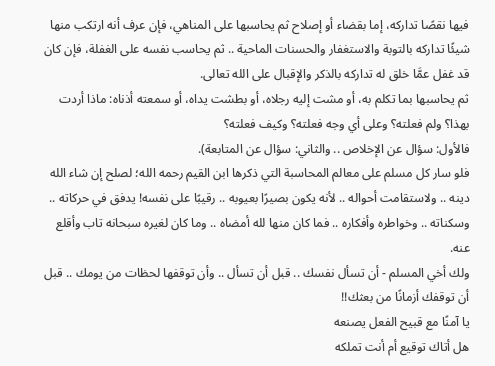فيها نقصًا تداركه، إما بقضاء أو إصلاح ثم يحاسبها على المناهي، فإن عرف أنه ارتكب منها شيئًا تداركه بالتوبة والاستغفار والحسنات الماحية .. ثم يحاسب نفسه على الغفلة، فإن كان قد غفل عمَّا خلق له تداركه بالذكر والإقبال على الله تعالى.
ثم يحاسبها بما تكلم به، أو مشت إليه رجلاه، أو بطشت يداه، أو سمعته أذناه: ماذا أردت بهذا؟ ولم فعلته؟ وعلى أي وجه فعلته؟ وكيف فعلته؟
فالأول: سؤال عن الإخلاص .. والثاني: سؤال عن المتابعة).
فلو سار كل مسلم على معالم المحاسبة التي ذكرها ابن القيم رحمه الله؛ لصلح إن شاء الله دينه .. ولاستقامت أحواله .. لأنه يكون بصيرًا بعيوبه .. رقيبًا على نفسه! يدفق في حركاته .. وسكناته .. وخواطره وأفكاره .. فما كان منها لله أمضاه .. وما كان لغيره سبحانه تاب وأقلع عنه.
ولك أخي المسلم - أن تسأل نفسك .. قبل أن تسأل .. وأن توقفها لحظات من يومك .. قبل أن توقفك أزمانًا من بعثك!!
يا آمنًا مع قبيح الفعل يصنعه
هل أتاك توقيع أم أنت تملكه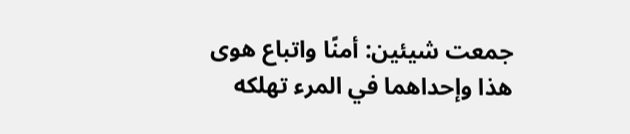جمعت شيئين: أمنًا واتباع هوى
هذا وإحداهما في المرء تهلكه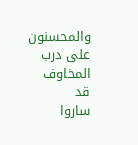والمحسنون على درب المخاوف قد
ساروا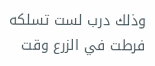وذلك درب لست تسلكه
فرطت في الزرع وقت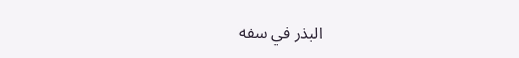البذر في سفه